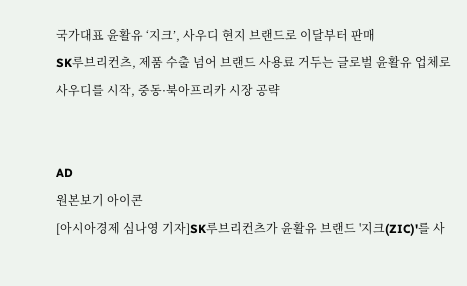국가대표 윤활유 ‘지크’, 사우디 현지 브랜드로 이달부터 판매
SK루브리컨츠, 제품 수출 넘어 브랜드 사용료 거두는 글로벌 윤활유 업체로
사우디를 시작, 중동·북아프리카 시장 공략


AD
원본보기 아이콘
[아시아경제 심나영 기자]SK루브리컨츠가 윤활유 브랜드 '지크(ZIC)'를 사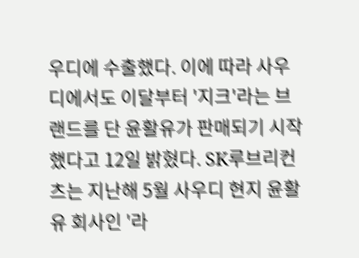우디에 수출했다. 이에 따라 사우디에서도 이달부터 '지크'라는 브랜드를 단 윤활유가 판매되기 시작했다고 12일 밝혔다. SK루브리컨츠는 지난해 5월 사우디 현지 윤활유 회사인 '라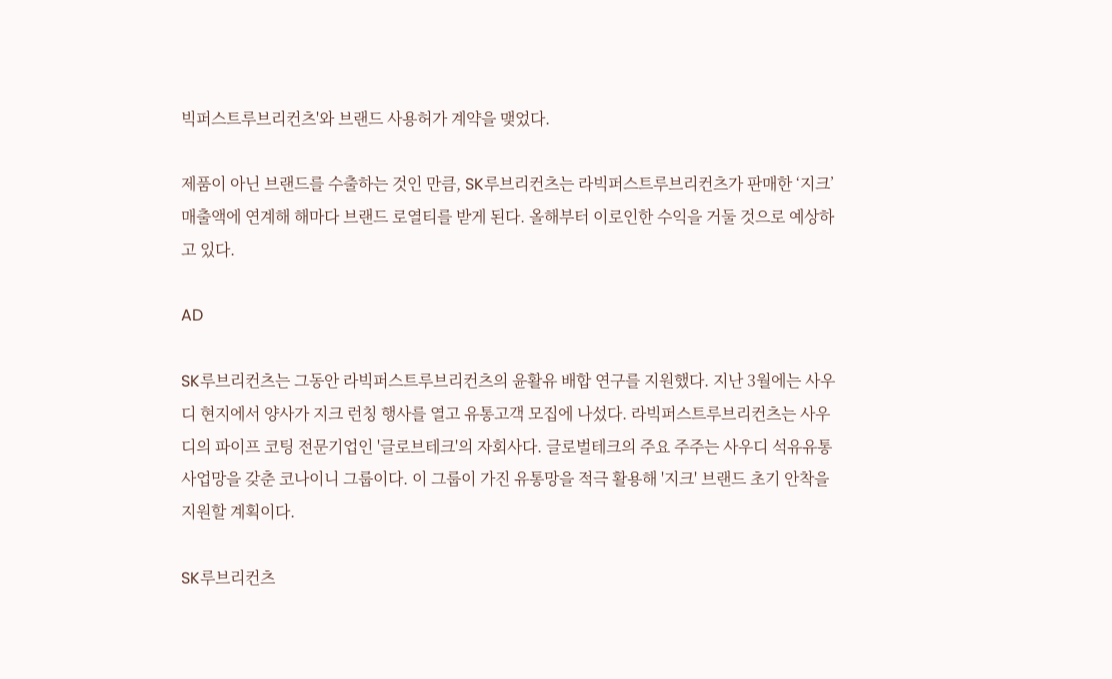빅퍼스트루브리컨츠'와 브랜드 사용허가 계약을 맺었다.

제품이 아닌 브랜드를 수출하는 것인 만큼, SK루브리컨츠는 라빅퍼스트루브리컨츠가 판매한 ‘지크’ 매출액에 연계해 해마다 브랜드 로열티를 받게 된다. 올해부터 이로인한 수익을 거둘 것으로 예상하고 있다.

AD

SK루브리컨츠는 그동안 라빅퍼스트루브리컨츠의 윤활유 배합 연구를 지원했다. 지난 3월에는 사우디 현지에서 양사가 지크 런칭 행사를 열고 유통고객 모집에 나섰다. 라빅퍼스트루브리컨츠는 사우디의 파이프 코팅 전문기업인 '글로브테크'의 자회사다. 글로벌테크의 주요 주주는 사우디 석유유통 사업망을 갖춘 코나이니 그룹이다. 이 그룹이 가진 유통망을 적극 활용해 '지크' 브랜드 초기 안착을 지원할 계획이다.

SK루브리컨츠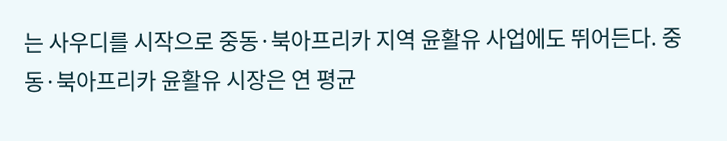는 사우디를 시작으로 중동·북아프리카 지역 윤활유 사업에도 뛰어든다. 중동·북아프리카 윤활유 시장은 연 평균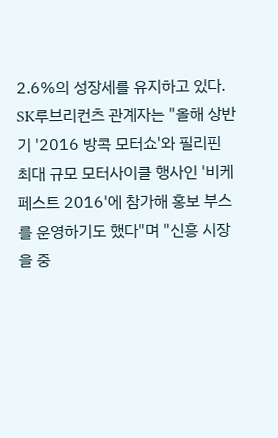2.6%의 성장세를 유지하고 있다. SK루브리컨츠 관계자는 "올해 상반기 '2016 방콕 모터쇼'와 필리핀 최대 규모 모터사이클 행사인 '비케페스트 2016'에 참가해 홍보 부스를 운영하기도 했다"며 "신흥 시장을 중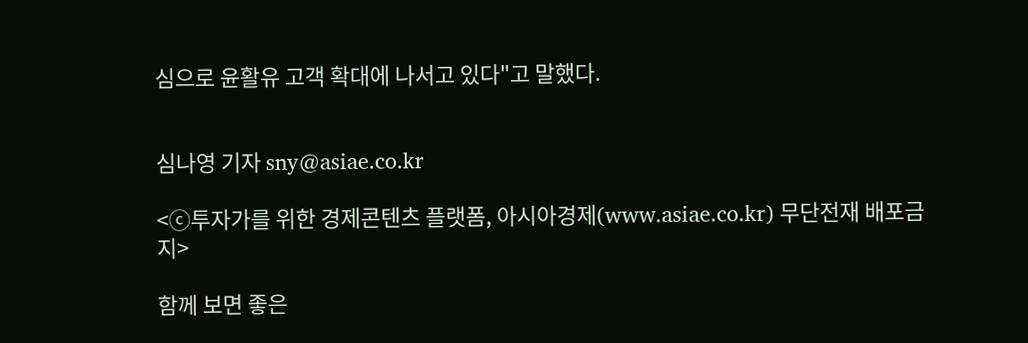심으로 윤활유 고객 확대에 나서고 있다"고 말했다.


심나영 기자 sny@asiae.co.kr

<ⓒ투자가를 위한 경제콘텐츠 플랫폼, 아시아경제(www.asiae.co.kr) 무단전재 배포금지>

함께 보면 좋은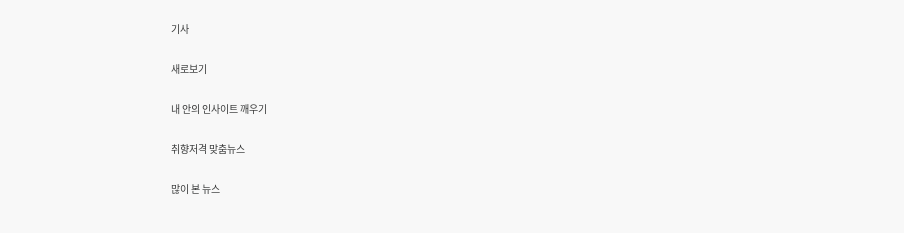기사

새로보기

내 안의 인사이트 깨우기

취향저격 맞춤뉴스

많이 본 뉴스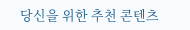당신을 위한 추천 콘텐츠